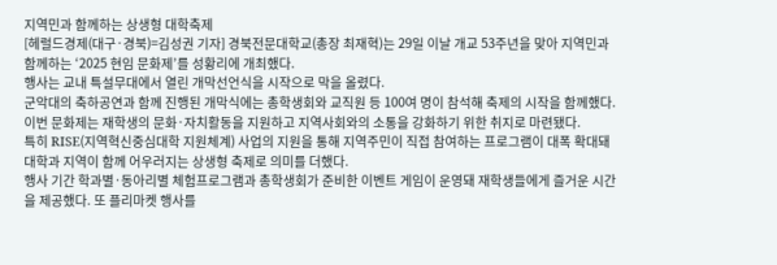지역민과 함께하는 상생형 대학축제
[헤럴드경제(대구·경북)=김성권 기자] 경북전문대학교(총장 최재혁)는 29일 이날 개교 53주년을 맞아 지역민과 함께하는 ‘2025 현임 문화제’를 성황리에 개최했다.
행사는 교내 특설무대에서 열린 개막선언식을 시작으로 막을 올렸다.
군악대의 축하공연과 함께 진행된 개막식에는 총학생회와 교직원 등 100여 명이 참석해 축제의 시작을 함께했다.
이번 문화제는 재학생의 문화·자치활동을 지원하고 지역사회와의 소통을 강화하기 위한 취지로 마련됐다.
특히 RISE(지역혁신중심대학 지원체계) 사업의 지원을 통해 지역주민이 직접 참여하는 프로그램이 대폭 확대돼 대학과 지역이 함께 어우러지는 상생형 축제로 의미를 더했다.
행사 기간 학과별·동아리별 체험프로그램과 총학생회가 준비한 이벤트 게임이 운영돼 재학생들에게 즐거운 시간을 제공했다. 또 플리마켓 행사를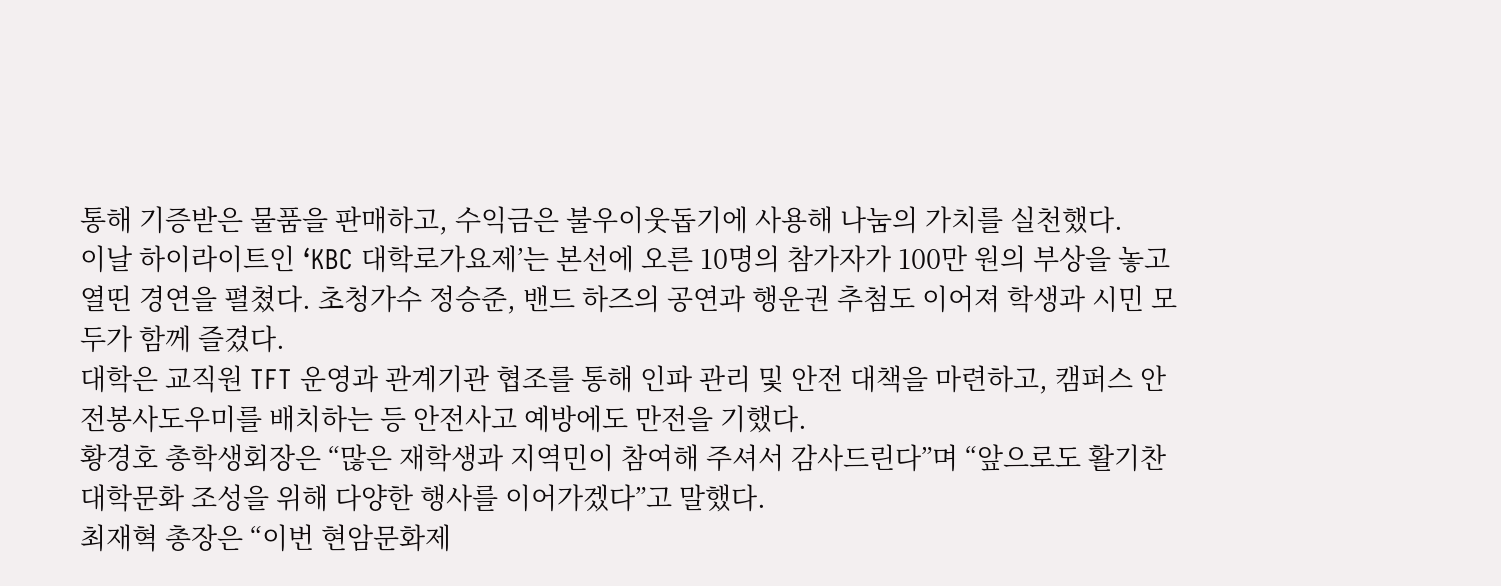통해 기증받은 물품을 판매하고, 수익금은 불우이웃돕기에 사용해 나눔의 가치를 실천했다.
이날 하이라이트인 ‘KBC 대학로가요제’는 본선에 오른 10명의 참가자가 100만 원의 부상을 놓고 열띤 경연을 펼쳤다. 초청가수 정승준, 밴드 하즈의 공연과 행운권 추첨도 이어져 학생과 시민 모두가 함께 즐겼다.
대학은 교직원 TFT 운영과 관계기관 협조를 통해 인파 관리 및 안전 대책을 마련하고, 캠퍼스 안전봉사도우미를 배치하는 등 안전사고 예방에도 만전을 기했다.
황경호 총학생회장은 “많은 재학생과 지역민이 참여해 주셔서 감사드린다”며 “앞으로도 활기찬 대학문화 조성을 위해 다양한 행사를 이어가겠다”고 말했다.
최재혁 총장은 “이번 현암문화제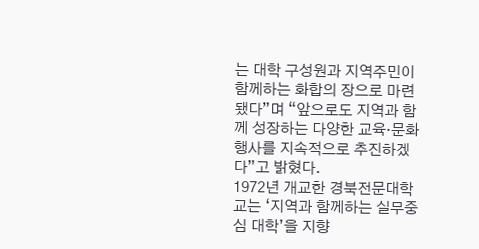는 대학 구성원과 지역주민이 함께하는 화합의 장으로 마련됐다”며 “앞으로도 지역과 함께 성장하는 다양한 교육·문화 행사를 지속적으로 추진하겠다”고 밝혔다.
1972년 개교한 경북전문대학교는 ‘지역과 함께하는 실무중심 대학’을 지향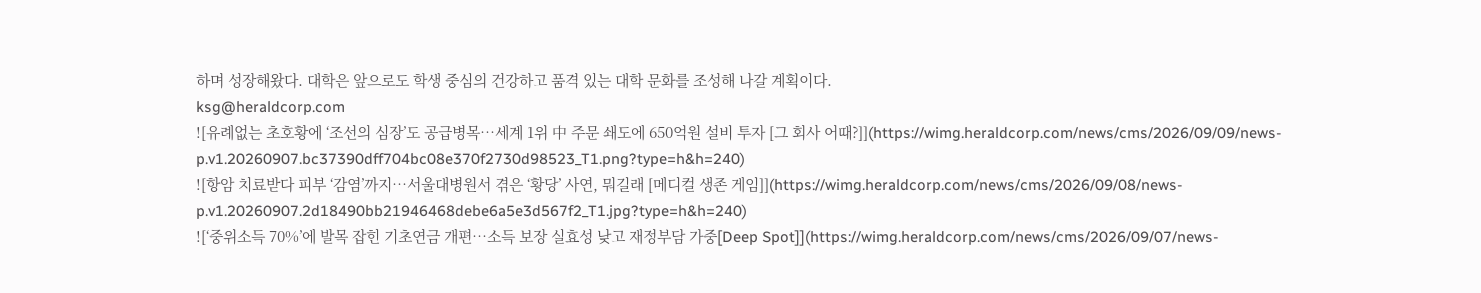하며 성장해왔다. 대학은 앞으로도 학생 중심의 건강하고 품격 있는 대학 문화를 조성해 나갈 계획이다.
ksg@heraldcorp.com
![유례없는 초호황에 ‘조선의 심장’도 공급병목…세계 1위 中 주문 쇄도에 650억원 설비 투자 [그 회사 어때?]](https://wimg.heraldcorp.com/news/cms/2026/09/09/news-p.v1.20260907.bc37390dff704bc08e370f2730d98523_T1.png?type=h&h=240)
![항암 치료받다 피부 ‘감염’까지…서울대병원서 겪은 ‘황당’ 사연, 뭐길래 [메디컬 생존 게임]](https://wimg.heraldcorp.com/news/cms/2026/09/08/news-p.v1.20260907.2d18490bb21946468debe6a5e3d567f2_T1.jpg?type=h&h=240)
![‘중위소득 70%’에 발목 잡힌 기초연금 개편…소득 보장 실효성 낮고 재정부담 가중[Deep Spot]](https://wimg.heraldcorp.com/news/cms/2026/09/07/news-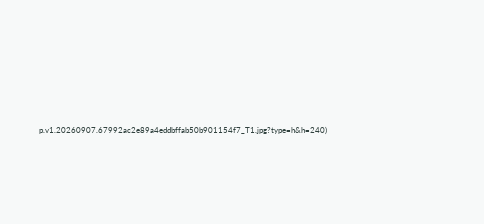p.v1.20260907.67992ac2e89a4eddbffab50b901154f7_T1.jpg?type=h&h=240)